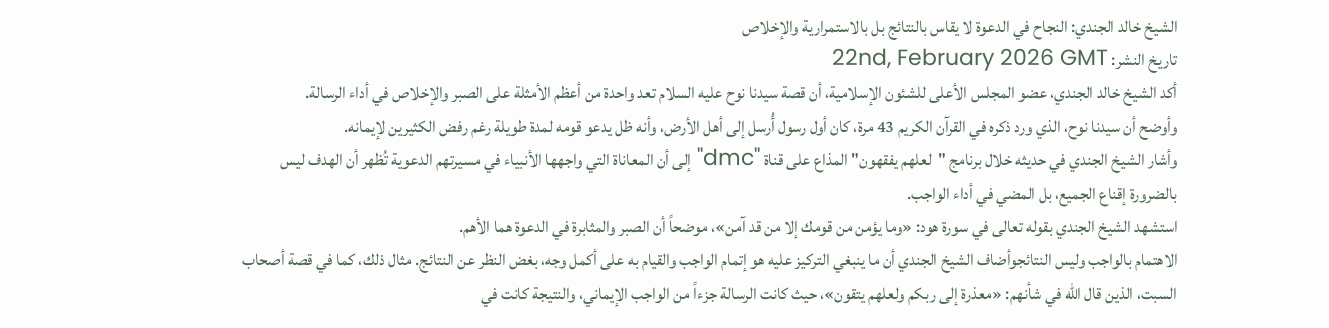الشيخ خالد الجندي: النجاح في الدعوة لا يقاس بالنتائج بل بالاستمرارية والإخلاص
تاريخ النشر: 22nd, February 2026 GMT
أكد الشيخ خالد الجندي، عضو المجلس الأعلى للشئون الإسلامية، أن قصة سيدنا نوح عليه السلام تعد واحدة من أعظم الأمثلة على الصبر والإخلاص في أداء الرسالة.
وأوضح أن سيدنا نوح، الذي ورد ذكره في القرآن الكريم 43 مرة، كان أول رسول أُرسل إلى أهل الأرض، وأنه ظل يدعو قومه لمدة طويلة رغم رفض الكثيرين لإيمانه.
وأشار الشيخ الجندي في حديثه خلال برنامج "لعلهم يفقهون" المذاع على قناة "dmc" إلى أن المعاناة التي واجهها الأنبياء في مسيرتهم الدعوية تُظهر أن الهدف ليس بالضرورة إقناع الجميع، بل المضي في أداء الواجب.
استشهد الشيخ الجندي بقوله تعالى في سورة هود: «وما يؤمن من قومك إلا من قد آمن»، موضحاً أن الصبر والمثابرة في الدعوة هما الأهم.
الاهتمام بالواجب وليس النتائجوأضاف الشيخ الجندي أن ما ينبغي التركيز عليه هو إتمام الواجب والقيام به على أكمل وجه، بغض النظر عن النتائج. مثال ذلك، كما في قصة أصحاب السبت، الذين قال الله في شأنهم: «معذرة إلى ربكم ولعلهم يتقون»، حيث كانت الرسالة جزءاً من الواجب الإيماني، والنتيجة كانت في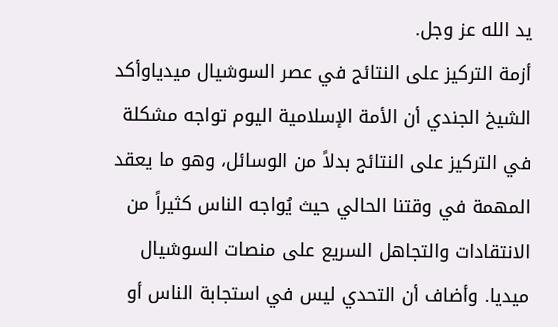يد الله عز وجل.
أزمة التركيز على النتائج في عصر السوشيال ميدياوأكد الشيخ الجندي أن الأمة الإسلامية اليوم تواجه مشكلة في التركيز على النتائج بدلاً من الوسائل، وهو ما يعقد المهمة في وقتنا الحالي حيث يُواجه الناس كثيراً من الانتقادات والتجاهل السريع على منصات السوشيال ميديا. وأضاف أن التحدي ليس في استجابة الناس أو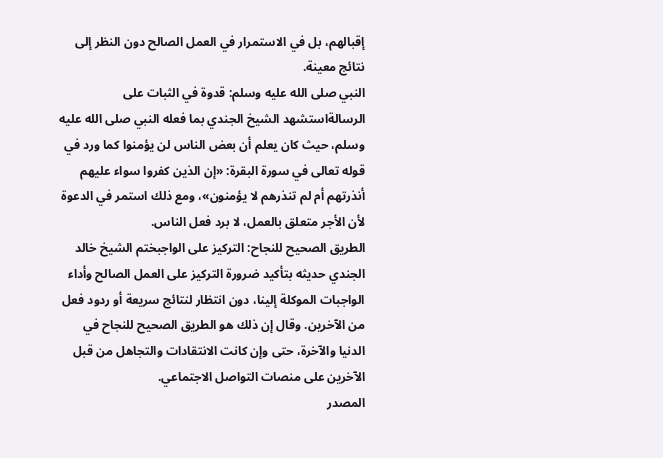إقبالهم، بل في الاستمرار في العمل الصالح دون النظر إلى نتائج معينة.
النبي صلى الله عليه وسلم: قدوة في الثبات على الرسالةاستشهد الشيخ الجندي بما فعله النبي صلى الله عليه وسلم، حيث كان يعلم أن بعض الناس لن يؤمنوا كما ورد في قوله تعالى في سورة البقرة: «إن الذين كفروا سواء عليهم أنذرتهم أم لم تنذرهم لا يؤمنون»، ومع ذلك استمر في الدعوة لأن الأجر متعلق بالعمل، لا برد فعل الناس.
الطريق الصحيح للنجاح: التركيز على الواجبختم الشيخ خالد الجندي حديثه بتأكيد ضرورة التركيز على العمل الصالح وأداء الواجبات الموكلة إلينا، دون انتظار لنتائج سريعة أو ردود فعل من الآخرين. وقال إن ذلك هو الطريق الصحيح للنجاح في الدنيا والآخرة، حتى وإن كانت الانتقادات والتجاهل من قبل الآخرين على منصات التواصل الاجتماعي.
المصدر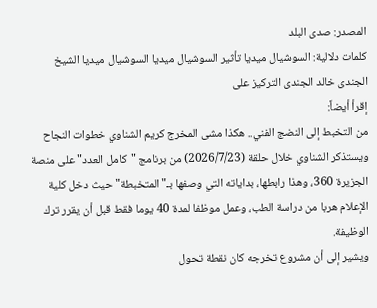المصدر: صدى البلد
كلمات دلالية: السوشيال ميديا تأثير السوشيال ميديا السوشیال میدیا الشیخ الجندی خالد الجندی الترکیز على
إقرأ أيضاً:
من التخبط إلى النضج الفني.. هكذا مشى المخرج كريم الشناوي خطوات النجاح
ويستذكر الشناوي خلال حلقة (2026/7/23) من برنامج "كامل العدد" على منصة الجزيرة 360، وهذا رابطها، بداياته التي وصفها بـ"المتخبطة" حيث دخل كلية الإعلام هربا من دراسة الطب، وعمل موظفا لمدة 40 يوما فقط قبل أن يقرر ترك الوظيفة.
ويشير إلى أن مشروع تخرجه كان نقطة تحول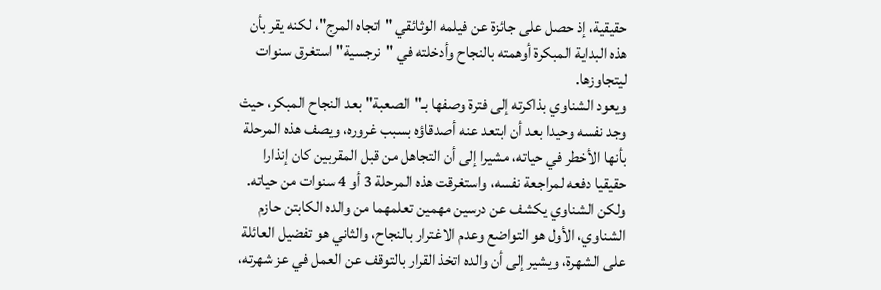حقيقية، إذ حصل على جائزة عن فيلمه الوثائقي "اتجاه المرج"، لكنه يقر بأن هذه البداية المبكرة أوهمته بالنجاح وأدخلته في "نرجسية" استغرق سنوات ليتجاوزها.
ويعود الشناوي بذاكرته إلى فترة وصفها بـ"الصعبة" بعد النجاح المبكر، حيث وجد نفسه وحيدا بعد أن ابتعد عنه أصدقاؤه بسبب غروره، ويصف هذه المرحلة بأنها الأخطر في حياته، مشيرا إلى أن التجاهل من قبل المقربين كان إنذارا حقيقيا دفعه لمراجعة نفسه، واستغرقت هذه المرحلة 3 أو 4 سنوات من حياته.
ولكن الشناوي يكشف عن درسين مهمين تعلمهما من والده الكابتن حازم الشناوي، الأول هو التواضع وعدم الاغترار بالنجاح، والثاني هو تفضيل العائلة على الشهرة، ويشير إلى أن والده اتخذ القرار بالتوقف عن العمل في عز شهرته،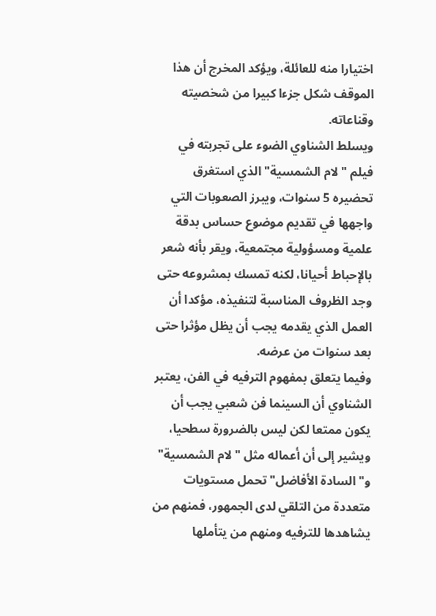اختيارا منه للعائلة، ويؤكد المخرج أن هذا الموقف شكل جزءا كبيرا من شخصيته وقناعاته.
ويسلط الشناوي الضوء على تجربته في فيلم "لام الشمسية" الذي استغرق تحضيره 5 سنوات، ويبرز الصعوبات التي واجهها في تقديم موضوع حساس بدقة علمية ومسؤولية مجتمعية، ويقر بأنه شعر بالإحباط أحيانا، لكنه تمسك بمشروعه حتى وجد الظروف المناسبة لتنفيذه، مؤكدا أن العمل الذي يقدمه يجب أن يظل مؤثرا حتى بعد سنوات من عرضه.
وفيما يتعلق بمفهوم الترفيه في الفن، يعتبر الشناوي أن السينما فن شعبي يجب أن يكون ممتعا لكن ليس بالضرورة سطحيا، ويشير إلى أن أعماله مثل "لام الشمسية" و"السادة الأفاضل" تحمل مستويات متعددة من التلقي لدى الجمهور، فمنهم من يشاهدها للترفيه ومنهم من يتأملها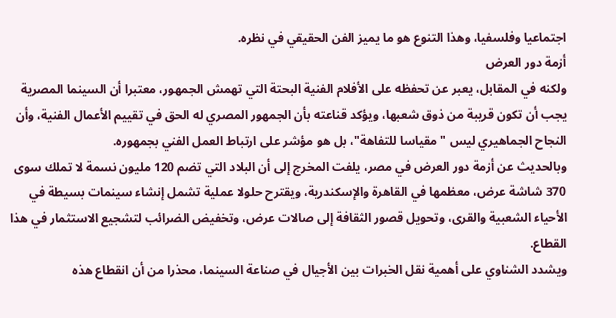اجتماعيا وفلسفيا، وهذا التنوع هو ما يميز الفن الحقيقي في نظره.
أزمة دور العرض
ولكنه في المقابل، يعبر عن تحفظه على الأفلام الفنية البحتة التي تهمش الجمهور، معتبرا أن السينما المصرية يجب أن تكون قريبة من ذوق شعبها، ويؤكد قناعته بأن الجمهور المصري له الحق في تقييم الأعمال الفنية، وأن النجاح الجماهيري ليس "مقياسا للتفاهة"، بل هو مؤشر على ارتباط العمل الفني بجمهوره.
وبالحديث عن أزمة دور العرض في مصر، يلفت المخرج إلى أن البلاد التي تضم 120 مليون نسمة لا تملك سوى 370 شاشة عرض، معظمها في القاهرة والإسكندرية، ويقترح حلولا عملية تشمل إنشاء سينمات بسيطة في الأحياء الشعبية والقرى، وتحويل قصور الثقافة إلى صالات عرض، وتخفيض الضرائب لتشجيع الاستثمار في هذا القطاع.
ويشدد الشناوي على أهمية نقل الخبرات بين الأجيال في صناعة السينما، محذرا من أن انقطاع هذه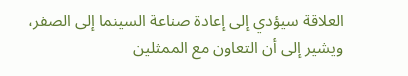العلاقة سيؤدي إلى إعادة صناعة السينما إلى الصفر، ويشير إلى أن التعاون مع الممثلين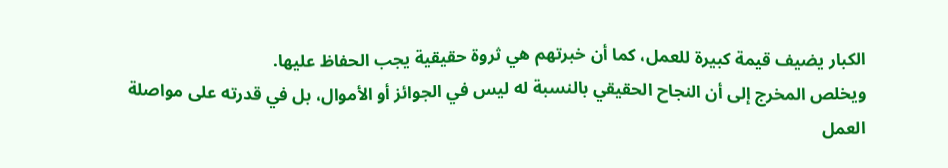الكبار يضيف قيمة كبيرة للعمل، كما أن خبرتهم هي ثروة حقيقية يجب الحفاظ عليها.
ويخلص المخرج إلى أن النجاح الحقيقي بالنسبة له ليس في الجوائز أو الأموال، بل في قدرته على مواصلة العمل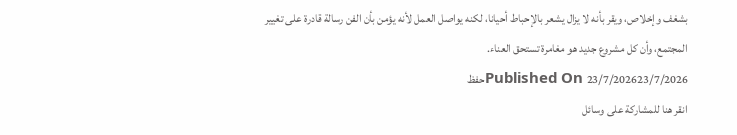بشغف وإخلاص، ويقر بأنه لا يزال يشعر بالإحباط أحيانا، لكنه يواصل العمل لأنه يؤمن بأن الفن رسالة قادرة على تغيير المجتمع، وأن كل مشروع جديد هو مغامرة تستحق العناء.
Published On 23/7/202623/7/2026حفظ
انقر هنا للمشاركة على وسائل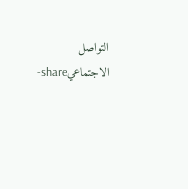التواصل الاجتماعيshare-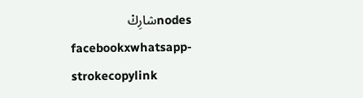nodesشارِكْ
facebookxwhatsapp-strokecopylink